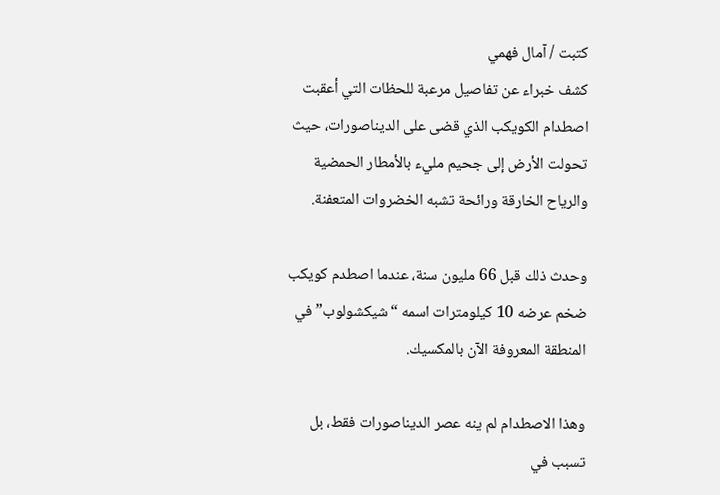كتبت / آمال فهمي
كشف خبراء عن تفاصيل مرعبة للحظات التي أعقبت اصطدام الكويكب الذي قضى على الديناصورات، حيث تحولت الأرض إلى جحيم مليء بالأمطار الحمضية والرياح الخارقة ورائحة تشبه الخضروات المتعفنة.

وحدث ذلك قبل 66 مليون سنة، عندما اصطدم كويكب ضخم عرضه 10 كيلومترات اسمه “شيكشولوب” في المنطقة المعروفة الآن بالمكسيك.

وهذا الاصطدام لم ينه عصر الديناصورات فقط، بل تسبب في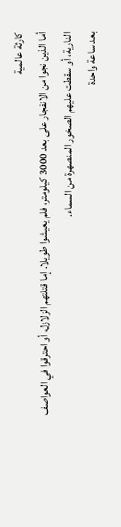كارثة عالمية
أما الذين نجوا من الانفجار على بعد 3000 كيلومتر، فلم يعيشوا طويلا. إما قتلتهم الزلازل، أو احترقوا في العواصف النارية، أو سقطت عليهم الصخور المنصهرة من السماء.
بعد ساعة واحدة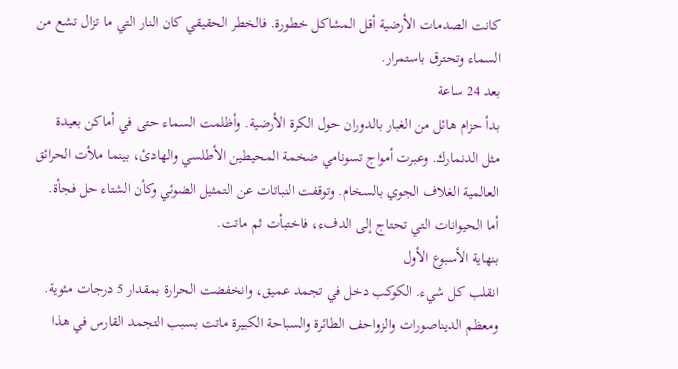كانت الصدمات الأرضية أقل المشاكل خطورة. فالخطر الحقيقي كان النار التي ما تزال تشع من السماء وتحترق باستمرار.
بعد 24 ساعة
بدأ حزام هائل من الغبار بالدوران حول الكرة الأرضية. وأظلمت السماء حتى في أماكن بعيدة مثل الدنمارك. وعبرت أمواج تسونامي ضخمة المحيطين الأطلسي والهادئ، بينما ملأت الحرائق العالمية الغلاف الجوي بالسخام. وتوقفت النباتات عن التمثيل الضوئي وكأن الشتاء حل فجأة. أما الحيوانات التي تحتاج إلى الدفء، فاختبأت ثم ماتت.
بنهاية الأسبوع الأول
انقلب كل شيء. الكوكب دخل في تجمد عميق، وانخفضت الحرارة بمقدار 5 درجات مئوية. ومعظم الديناصورات والزواحف الطائرة والسباحة الكبيرة ماتت بسبب التجمد القارس في هذا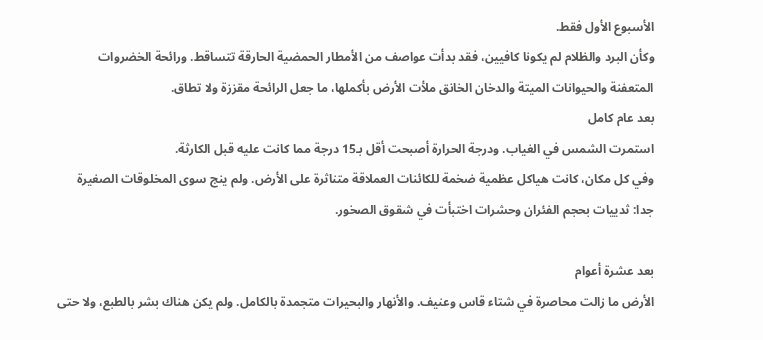الأسبوع الأول فقط.
وكأن البرد والظلام لم يكونا كافيين، فقد بدأت عواصف من الأمطار الحمضية الحارقة تتساقط. ورائحة الخضروات المتعفنة والحيوانات الميتة والدخان الخانق ملأت الأرض بأكملها، ما جعل الرائحة مقززة ولا تطاق.
بعد عام كامل
استمرت الشمس في الغياب. ودرجة الحرارة أصبحت أقل بـ15 درجة مما كانت عليه قبل الكارثة.
وفي كل مكان، كانت هياكل عظمية ضخمة للكائنات العملاقة متناثرة على الأرض. ولم ينج سوى المخلوقات الصغيرة جدا: ثدييات بحجم الفئران وحشرات اختبأت في شقوق الصخور.

بعد عشرة أعوام
الأرض ما زالت محاصرة في شتاء قاس وعنيف. والأنهار والبحيرات متجمدة بالكامل. ولم يكن هناك بشر بالطبع، ولا حتى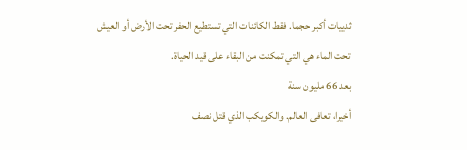ثدييات أكبر حجما. فقط الكائنات التي تستطيع الحفر تحت الأرض أو العيش تحت الماء هي التي تمكنت من البقاء على قيد الحياة.
بعد 66 مليون سنة
أخيرا، تعافى العالم. والكويكب الذي قتل نصف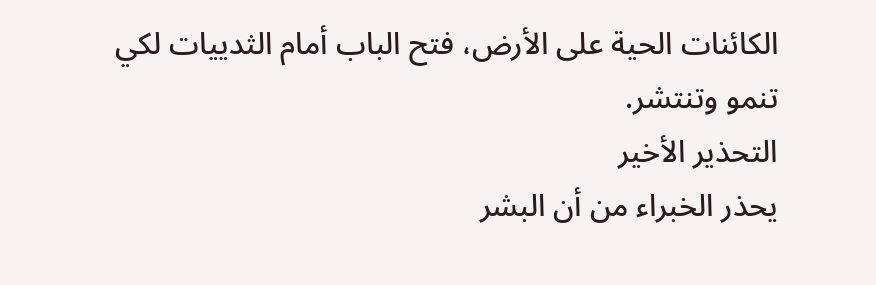الكائنات الحية على الأرض، فتح الباب أمام الثدييات لكي تنمو وتنتشر.
التحذير الأخير
يحذر الخبراء من أن البشر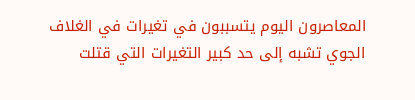المعاصرون اليوم يتسببون في تغيرات في الغلاف الجوي تشبه إلى حد كبير التغيرات التي قتلت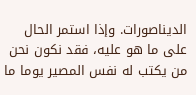الديناصورات. وإذا استمر الحال على ما هو عليه، فقد نكون نحن من يكتب له نفس المصير يوما ما